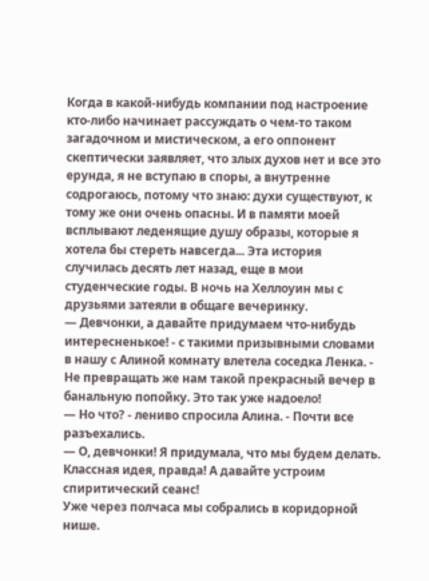Когда в какой-нибудь компании под настроение кто-либо начинает рассуждать о чем-то таком загадочном и мистическом, а его оппонент скептически заявляет, что злых духов нет и все это ерунда, я не вступаю в споры, а внутренне содрогаюсь, потому что знаю: духи существуют, к тому же они очень опасны. И в памяти моей всплывают леденящие душу образы, которые я хотела бы стереть навсегда... Эта история случилась десять лет назад, еще в мои студенческие годы. В ночь на Хеллоуин мы с друзьями затеяли в общаге вечеринку.
— Девчонки, а давайте придумаем что-нибудь интересненькое! - с такими призывными словами в нашу с Алиной комнату влетела соседка Ленка. - Не превращать же нам такой прекрасный вечер в банальную попойку. Это так уже надоело!
— Но что? - лениво спросила Алина. - Почти все разъехались.
— О, девчонки! Я придумала, что мы будем делать. Классная идея, правда! А давайте устроим спиритический сеанс!
Уже через полчаса мы собрались в коридорной нише.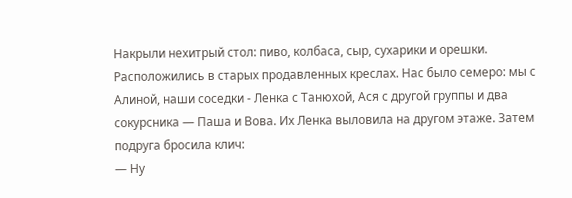Накрыли нехитрый стол: пиво, колбаса, сыр, сухарики и орешки. Расположились в старых продавленных креслах. Нас было семеро: мы с Алиной, наши соседки - Ленка с Танюхой, Ася с другой группы и два сокурсника — Паша и Вова. Их Ленка выловила на другом этаже. Затем подруга бросила клич:
— Ну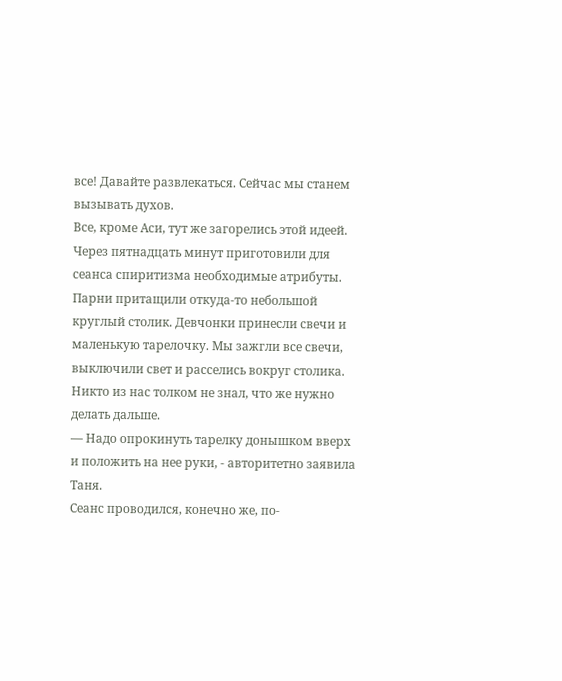все! Давайте развлекаться. Сейчас мы станем вызывать духов.
Все, кроме Аси, тут же загорелись этой идеей. Через пятнадцать минут приготовили для сеанса спиритизма необходимые атрибуты. Парни притащили откуда-то небольшой круглый столик. Девчонки принесли свечи и маленькую тарелочку. Мы зажгли все свечи, выключили свет и расселись вокруг столика. Никто из нас толком не знал, что же нужно делать дальше.
— Надо опрокинуть тарелку донышком вверх и положить на нее руки, - авторитетно заявила Таня.
Сеанс проводился, конечно же, по-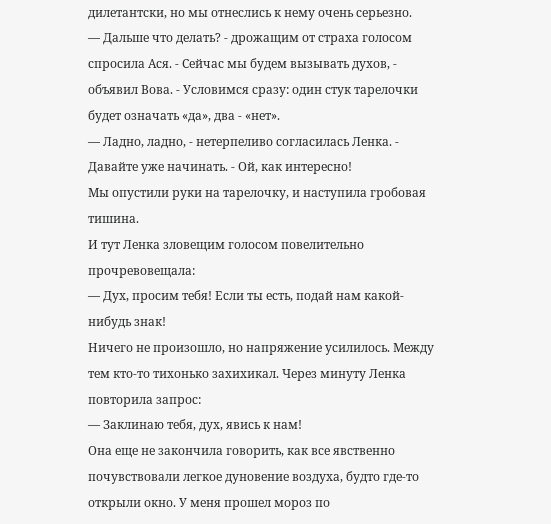дилетантски, но мы отнеслись к нему очень серьезно.
— Дальше что делать? - дрожащим от страха голосом спросила Ася. - Сейчас мы будем вызывать духов, - объявил Вова. - Условимся сразу: один стук тарелочки будет означать «да», два - «нет».
— Ладно, ладно, - нетерпеливо согласилась Ленка. - Давайте уже начинать. - Ой, как интересно!
Мы опустили руки на тарелочку, и наступила гробовая тишина.
И тут Ленка зловещим голосом повелительно прочревовещала:
— Дух, просим тебя! Если ты есть, подай нам какой-нибудь знак!
Ничего не произошло, но напряжение усилилось. Между тем кто-то тихонько захихикал. Через минуту Ленка повторила запрос:
— Заклинаю тебя, дух, явись к нам!
Она еще не закончила говорить, как все явственно почувствовали легкое дуновение воздуха, будто где-то открыли окно. У меня прошел мороз по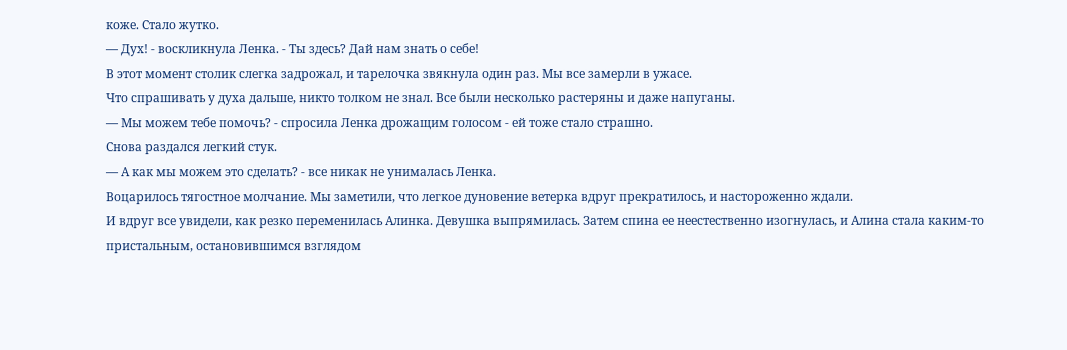коже. Стало жутко.
— Дух! - воскликнула Ленка. - Ты здесь? Дай нам знать о себе!
В этот момент столик слегка задрожал, и тарелочка звякнула один раз. Мы все замерли в ужасе.
Что спрашивать у духа дальше, никто толком не знал. Все были несколько растеряны и даже напуганы.
— Мы можем тебе помочь? - спросила Ленка дрожащим голосом - ей тоже стало страшно.
Снова раздался легкий стук.
— А как мы можем это сделать? - все никак не унималась Ленка.
Воцарилось тягостное молчание. Мы заметили, что легкое дуновение ветерка вдруг прекратилось, и настороженно ждали.
И вдруг все увидели, как резко переменилась Алинка. Девушка выпрямилась. Затем спина ее неестественно изогнулась, и Алина стала каким-то пристальным, остановившимся взглядом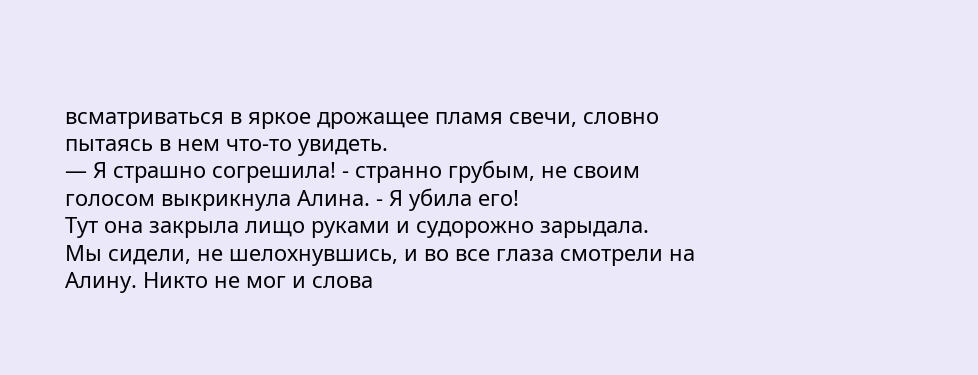всматриваться в яркое дрожащее пламя свечи, словно пытаясь в нем что-то увидеть.
— Я страшно согрешила! - странно грубым, не своим голосом выкрикнула Алина. - Я убила его!
Тут она закрыла лищо руками и судорожно зарыдала.
Мы сидели, не шелохнувшись, и во все глаза смотрели на Алину. Никто не мог и слова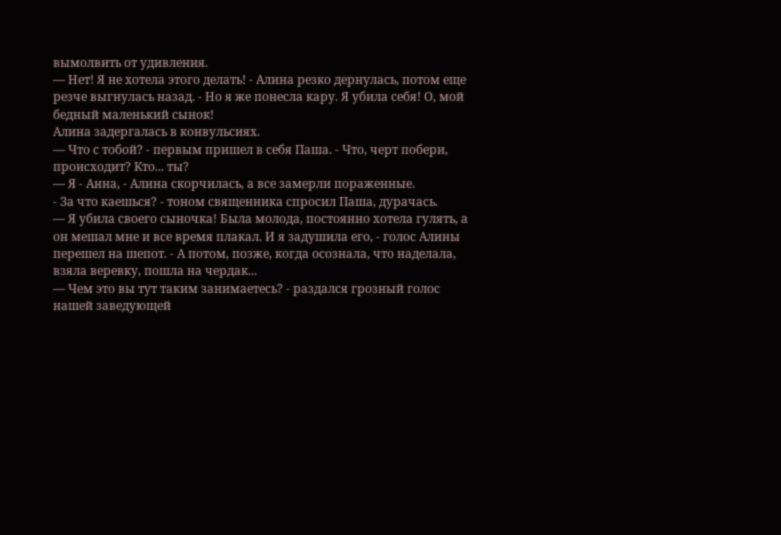вымолвить от удивления.
— Нет! Я не хотела этого делать! - Алина резко дернулась, потом еще резче выгнулась назад. - Но я же понесла кару. Я убила себя! О, мой бедный маленький сынок!
Алина задергалась в конвульсиях.
— Что с тобой? - первым пришел в себя Паша. - Что, черт побери, происходит? Кто... ты?
— Я - Анна, - Алина скорчилась, а все замерли пораженные.
- За что каешься? - тоном священника спросил Паша, дурачась.
— Я убила своего сыночка! Была молода, постоянно хотела гулять, а он мешал мне и все время плакал. И я задушила его, - голос Алины перешел на шепот. - А потом, позже, когда осознала, что наделала, взяла веревку, пошла на чердак...
— Чем это вы тут таким занимаетесь? - раздался грозный голос нашей заведующей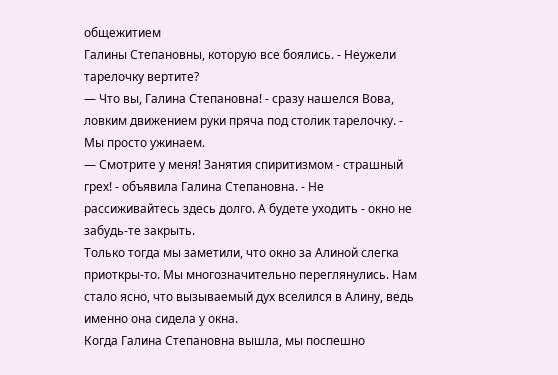общежитием
Галины Степановны, которую все боялись. - Неужели тарелочку вертите?
— Что вы, Галина Степановна! - сразу нашелся Вова, ловким движением руки пряча под столик тарелочку. - Мы просто ужинаем.
— Смотрите у меня! Занятия спиритизмом - страшный грех! - объявила Галина Степановна. - Не рассиживайтесь здесь долго. А будете уходить - окно не забудь-те закрыть.
Только тогда мы заметили, что окно за Алиной слегка приоткры-то. Мы многозначительно переглянулись. Нам стало ясно, что вызываемый дух вселился в Алину, ведь именно она сидела у окна.
Когда Галина Степановна вышла, мы поспешно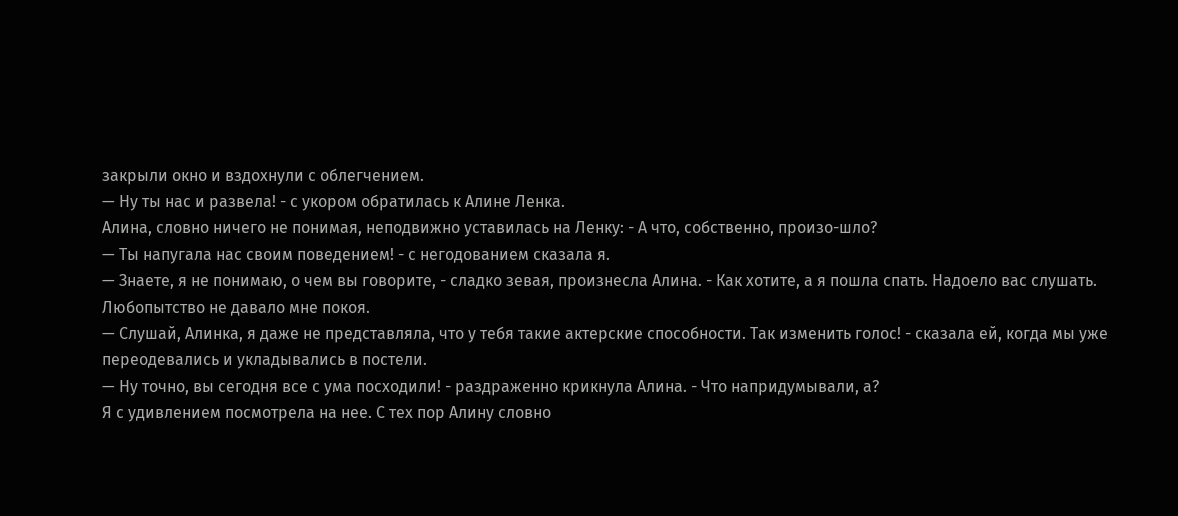закрыли окно и вздохнули с облегчением.
— Ну ты нас и развела! - с укором обратилась к Алине Ленка.
Алина, словно ничего не понимая, неподвижно уставилась на Ленку: - А что, собственно, произо-шло?
— Ты напугала нас своим поведением! - с негодованием сказала я.
— Знаете, я не понимаю, о чем вы говорите, - сладко зевая, произнесла Алина. - Как хотите, а я пошла спать. Надоело вас слушать.
Любопытство не давало мне покоя.
— Слушай, Алинка, я даже не представляла, что у тебя такие актерские способности. Так изменить голос! - сказала ей, когда мы уже переодевались и укладывались в постели.
— Ну точно, вы сегодня все с ума посходили! - раздраженно крикнула Алина. - Что напридумывали, а?
Я с удивлением посмотрела на нее. С тех пор Алину словно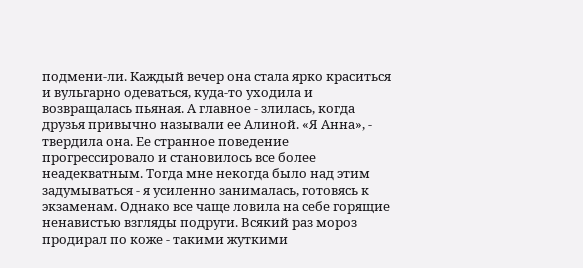подмени-ли. Каждый вечер она стала ярко краситься и вульгарно одеваться, куда-то уходила и возвращалась пьяная. А главное - злилась, когда друзья привычно называли ее Алиной. «Я Анна», - твердила она. Ее странное поведение прогрессировало и становилось все более неадекватным. Тогда мне некогда было над этим задумываться - я усиленно занималась, готовясь к экзаменам. Однако все чаще ловила на себе горящие ненавистью взгляды подруги. Всякий раз мороз продирал по коже - такими жуткими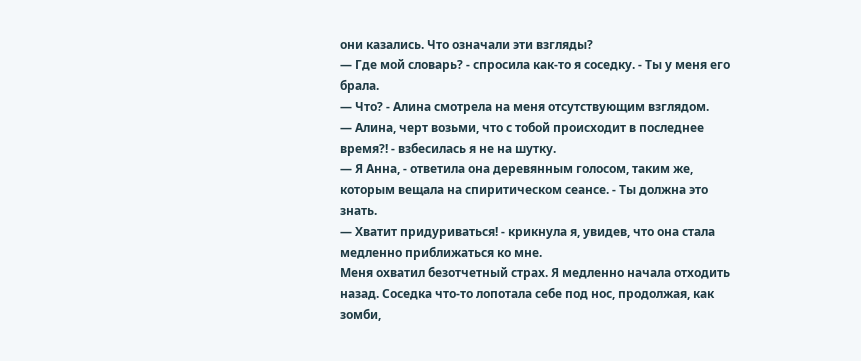они казались. Что означали эти взгляды?
— Где мой словарь? - спросила как-то я соседку. - Ты у меня его брала.
— Что? - Алина смотрела на меня отсутствующим взглядом.
— Алина, черт возьми, что с тобой происходит в последнее время?! - взбесилась я не на шутку.
— Я Анна, - ответила она деревянным голосом, таким же, которым вещала на спиритическом сеансе. - Ты должна это знать.
— Хватит придуриваться! - крикнула я, увидев, что она стала медленно приближаться ко мне.
Меня охватил безотчетный страх. Я медленно начала отходить назад. Соседка что-то лопотала себе под нос, продолжая, как зомби,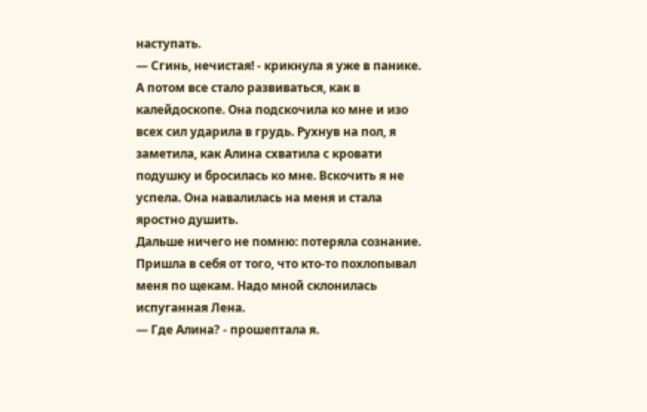наступать.
— Сгинь, нечистая! - крикнула я уже в панике.
А потом все стало развиваться, как в калейдоскопе. Она подскочила ко мне и изо всех сил ударила в грудь. Рухнув на пол, я заметила, как Алина схватила с кровати подушку и бросилась ко мне. Вскочить я не успела. Она навалилась на меня и стала яростно душить.
Дальше ничего не помню: потеряла сознание. Пришла в себя от того, что кто-то похлопывал меня по щекам. Надо мной склонилась испуганная Лена.
— Где Алина? - прошептала я.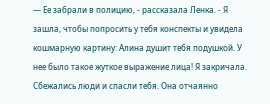— Ее забрали в полицию, - рассказала Ленка. - Я зашла, чтобы попросить у тебя конспекты и увидела кошмарную картину: Алина душит тебя подушкой. У нее было такое жуткое выражение лица! Я закричала. Сбежались люди и спасли тебя. Она отчаянно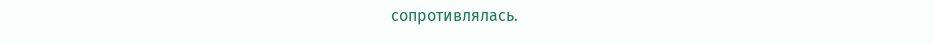сопротивлялась.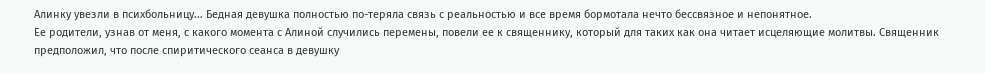Алинку увезли в психбольницу... Бедная девушка полностью по-теряла связь с реальностью и все время бормотала нечто бессвязное и непонятное.
Ее родители, узнав от меня, с какого момента с Алиной случились перемены, повели ее к священнику, который для таких как она читает исцеляющие молитвы. Священник предположил, что после спиритического сеанса в девушку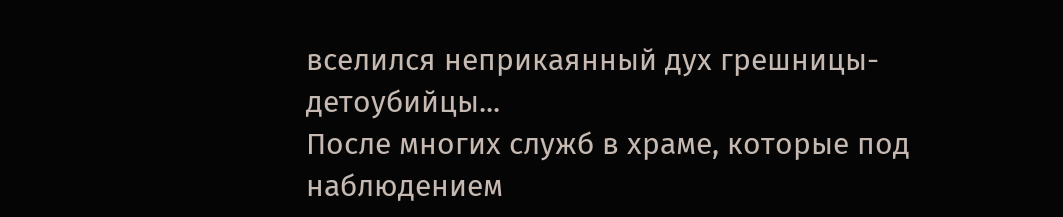вселился неприкаянный дух грешницы-детоубийцы...
После многих служб в храме, которые под наблюдением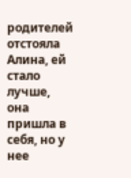родителей отстояла Алина, ей стало лучше, она пришла в себя, но у нее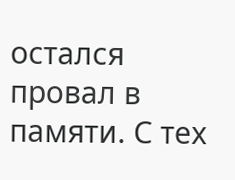остался провал в памяти. С тех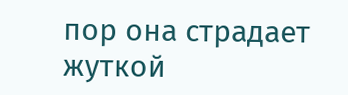пор она страдает жуткой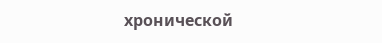хронической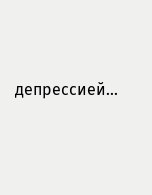депрессией...